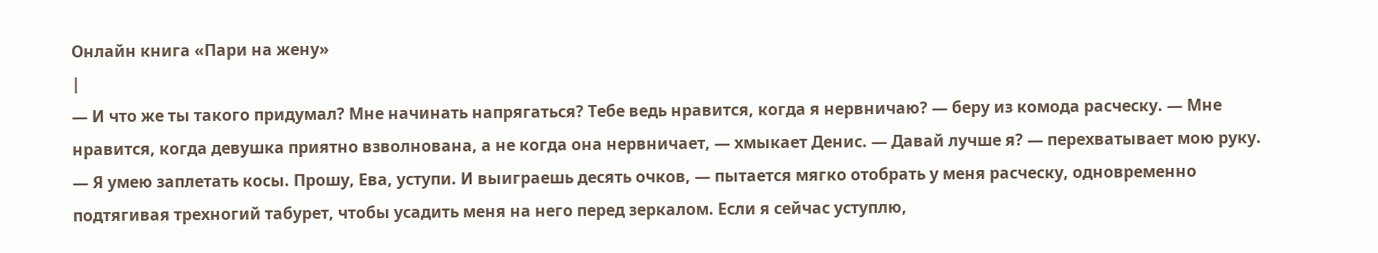Онлайн книга «Пари на жену»
|
— И что же ты такого придумал? Мне начинать напрягаться? Тебе ведь нравится, когда я нервничаю? — беру из комода расческу. — Мне нравится, когда девушка приятно взволнована, а не когда она нервничает, — хмыкает Денис. — Давай лучше я? — перехватывает мою руку. — Я умею заплетать косы. Прошу, Ева, уступи. И выиграешь десять очков, — пытается мягко отобрать у меня расческу, одновременно подтягивая трехногий табурет, чтобы усадить меня на него перед зеркалом. Если я сейчас уступлю,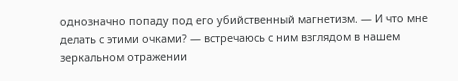однозначно попаду под его убийственный магнетизм. — И что мне делать с этими очками? — встречаюсь с ним взглядом в нашем зеркальном отражении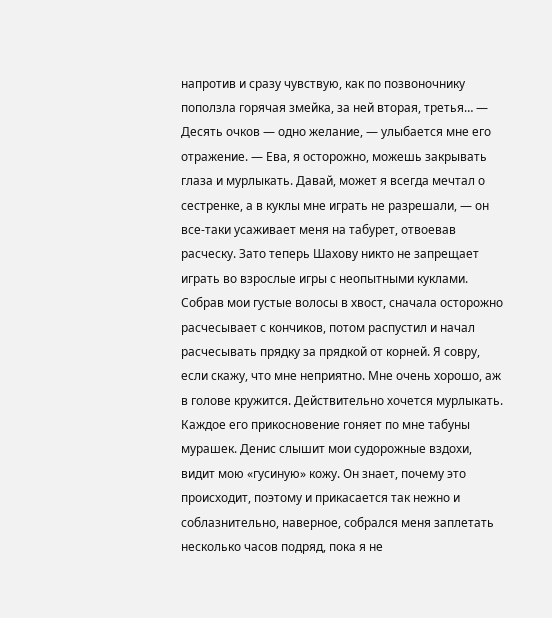напротив и сразу чувствую, как по позвоночнику поползла горячая змейка, за ней вторая, третья… — Десять очков — одно желание, — улыбается мне его отражение. — Ева, я осторожно, можешь закрывать глаза и мурлыкать. Давай, может я всегда мечтал о сестренке, а в куклы мне играть не разрешали, — он все-таки усаживает меня на табурет, отвоевав расческу. Зато теперь Шахову никто не запрещает играть во взрослые игры с неопытными куклами. Собрав мои густые волосы в хвост, сначала осторожно расчесывает с кончиков, потом распустил и начал расчесывать прядку за прядкой от корней. Я совру, если скажу, что мне неприятно. Мне очень хорошо, аж в голове кружится. Действительно хочется мурлыкать. Каждое его прикосновение гоняет по мне табуны мурашек. Денис слышит мои судорожные вздохи, видит мою «гусиную» кожу. Он знает, почему это происходит, поэтому и прикасается так нежно и соблазнительно, наверное, собрался меня заплетать несколько часов подряд, пока я не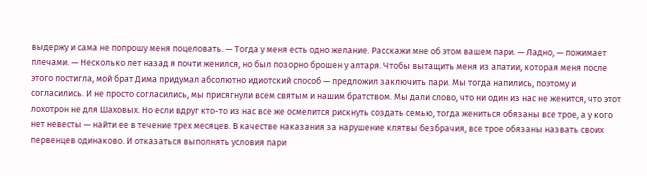выдержу и сама не попрошу меня поцеловать. — Тогда у меня есть одно желание. Расскажи мне об этом вашем пари. — Ладно, — пожимает плечами. — Несколько лет назад я почти женился, но был позорно брошен у алтаря. Чтобы вытащить меня из апатии, которая меня после этого постигла, мой брат Дима придумал абсолютно идиотский способ — предложил заключить пари. Мы тогда напились, поэтому и согласились. И не просто согласились, мы присягнули всем святым и нашим братством. Мы дали слово, что ни один из нас не женится, что этот лохотрон не для Шаховых. Но если вдруг кто-то из нас все же осмелится рискнуть создать семью, тогда жениться обязаны все трое, а у кого нет невесты — найти ее в течение трех месяцев. В качестве наказания за нарушение клятвы безбрачия, все трое обязаны назвать своих первенцев одинаково. И отказаться выполнять условия пари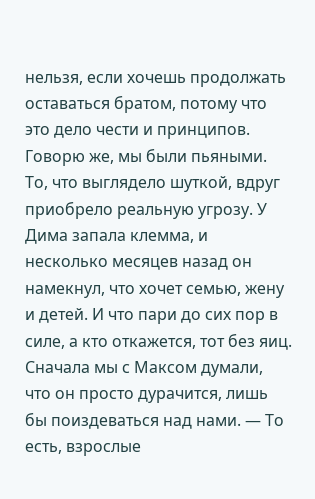нельзя, если хочешь продолжать оставаться братом, потому что это дело чести и принципов. Говорю же, мы были пьяными. То, что выглядело шуткой, вдруг приобрело реальную угрозу. У Дима запала клемма, и несколько месяцев назад он намекнул, что хочет семью, жену и детей. И что пари до сих пор в силе, а кто откажется, тот без яиц. Сначала мы с Максом думали, что он просто дурачится, лишь бы поиздеваться над нами. — То есть, взрослые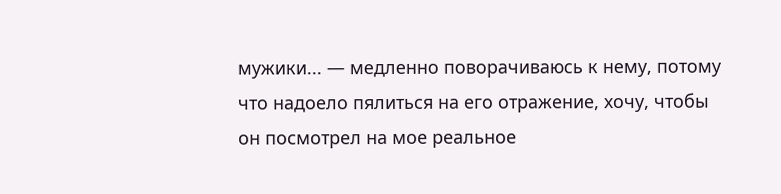мужики... — медленно поворачиваюсь к нему, потому что надоело пялиться на его отражение, хочу, чтобы он посмотрел на мое реальное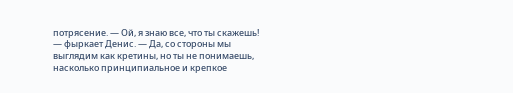потрясение. — Ой, я знаю все, что ты скажешь! — фыркает Денис. — Да, со стороны мы выглядим как кретины, но ты не понимаешь, насколько принципиальное и крепкое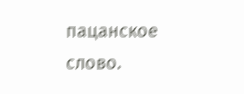пацанское слово.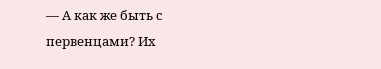— А как же быть с первенцами? Их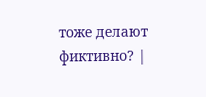тоже делают фиктивно? |